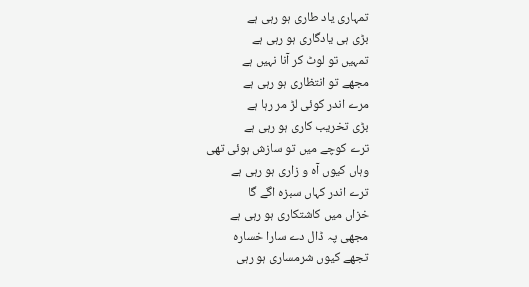تمہاری یاد طاری ہو رہی ہے
بڑی ہی یادگاری ہو رہی ہے
تمہیں تو لوٹ کر آنا نہیں ہے
مجھے تو انتظاری ہو رہی ہے
مرے اندر کوئی لڑ مر رہا ہے
بڑی تخریب کاری ہو رہی ہے
ترے کوچے میں تو سازش ہوئی تھی
وہاں کیوں آہ و زاری ہو رہی ہے
ترے اندر کہاں سبزہ اگے گا
خزاں میں کاشتکاری ہو رہی ہے
مجھی پہ ڈال دے سارا خسارہ
تجھے کیوں شرمساری ہو رہی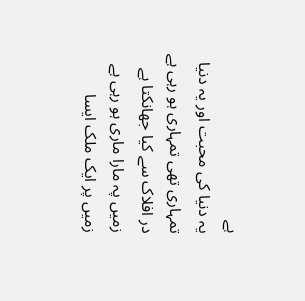ہے
یہ دنیا کی محبت اور یہ دنیا
تمہاری تھی تمہاری ہو رہی ہے
در افلاک سے کیا جھانکتا ہے
زمیں پہ مارا ماری ہو رہی ہے
زمیں پر ایک ملک ایسا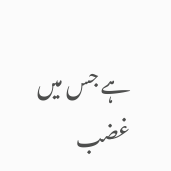ہے جس میں
غضب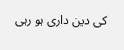کی دین داری ہو رہی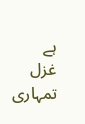ہے
غزل
تمہاری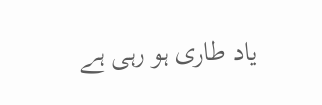یاد طاری ہو رہی ہے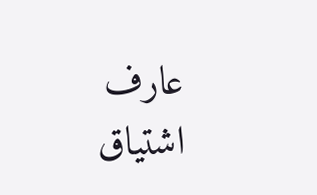عارف اشتیاق